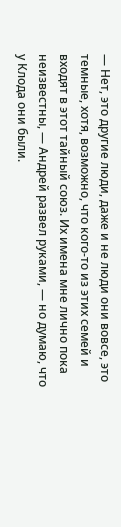— Нет, это другие люди, даже и не люди они вовсе, это темные, хотя, возможно, что кого-то из этих семей и входят в этот тайный союз. Их имена мне лично пока неизвестны, — Андрей развел руками, — но думаю, что у Клода они были.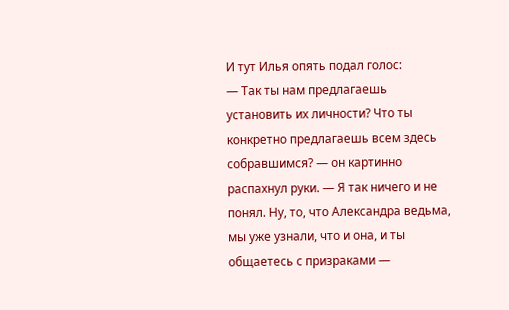И тут Илья опять подал голос:
— Так ты нам предлагаешь установить их личности? Что ты конкретно предлагаешь всем здесь собравшимся? — он картинно распахнул руки. — Я так ничего и не понял. Ну, то, что Александра ведьма, мы уже узнали, что и она, и ты общаетесь с призраками —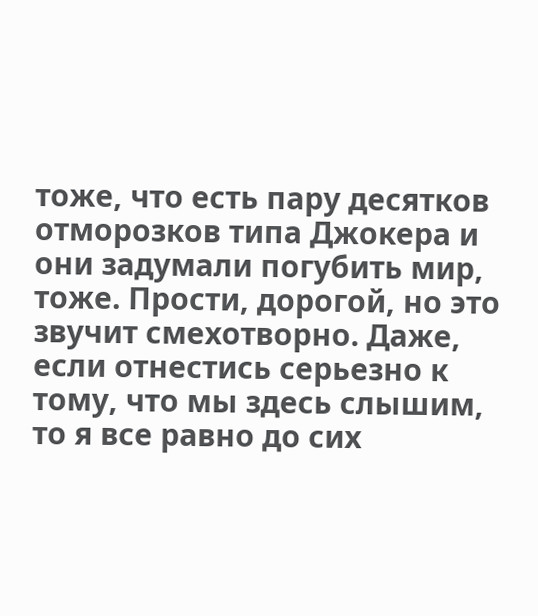тоже, что есть пару десятков отморозков типа Джокера и они задумали погубить мир, тоже. Прости, дорогой, но это звучит смехотворно. Даже, если отнестись серьезно к тому, что мы здесь слышим, то я все равно до сих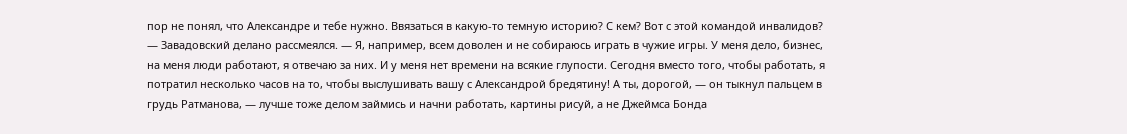пор не понял, что Александре и тебе нужно. Ввязаться в какую-то темную историю? С кем? Вот с этой командой инвалидов? — Завадовский делано рассмеялся. — Я, например, всем доволен и не собираюсь играть в чужие игры. У меня дело, бизнес, на меня люди работают, я отвечаю за них. И у меня нет времени на всякие глупости. Сегодня вместо того, чтобы работать, я потратил несколько часов на то, чтобы выслушивать вашу с Александрой бредятину! А ты, дорогой, — он тыкнул пальцем в грудь Ратманова, — лучше тоже делом займись и начни работать, картины рисуй, а не Джеймса Бонда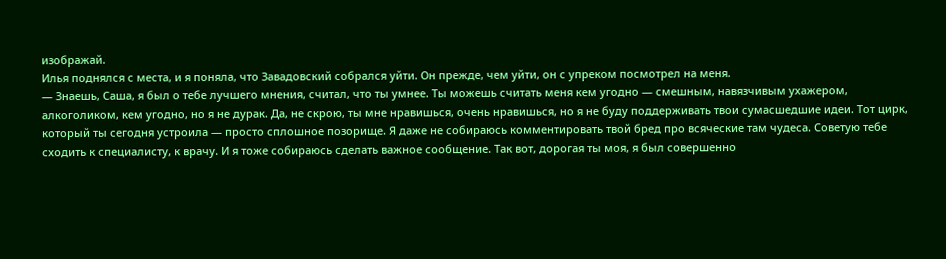изображай.
Илья поднялся с места, и я поняла, что Завадовский собрался уйти. Он прежде, чем уйти, он с упреком посмотрел на меня.
— Знаешь, Саша, я был о тебе лучшего мнения, считал, что ты умнее. Ты можешь считать меня кем угодно — смешным, навязчивым ухажером, алкоголиком, кем угодно, но я не дурак. Да, не скрою, ты мне нравишься, очень нравишься, но я не буду поддерживать твои сумасшедшие идеи. Тот цирк, который ты сегодня устроила — просто сплошное позорище. Я даже не собираюсь комментировать твой бред про всяческие там чудеса. Советую тебе сходить к специалисту, к врачу. И я тоже собираюсь сделать важное сообщение. Так вот, дорогая ты моя, я был совершенно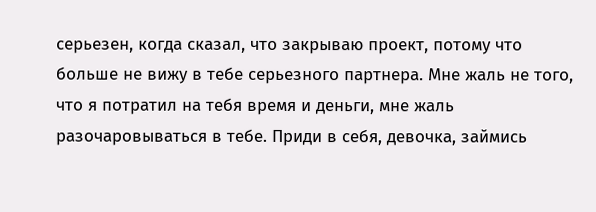серьезен, когда сказал, что закрываю проект, потому что больше не вижу в тебе серьезного партнера. Мне жаль не того, что я потратил на тебя время и деньги, мне жаль разочаровываться в тебе. Приди в себя, девочка, займись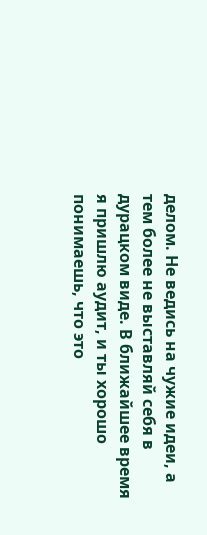делом. Не ведись на чужие идеи, а тем более не выставляй себя в дурацком виде. В ближайшее время я пришлю аудит, и ты хорошо понимаешь, что это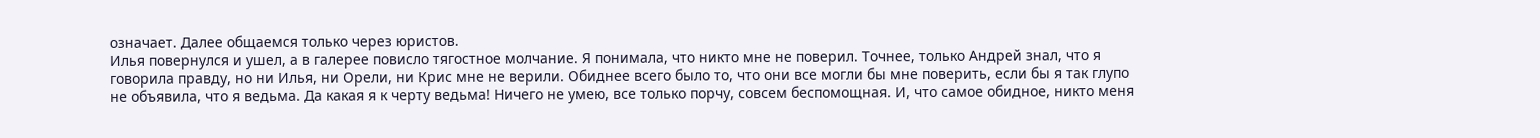означает. Далее общаемся только через юристов.
Илья повернулся и ушел, а в галерее повисло тягостное молчание. Я понимала, что никто мне не поверил. Точнее, только Андрей знал, что я говорила правду, но ни Илья, ни Орели, ни Крис мне не верили. Обиднее всего было то, что они все могли бы мне поверить, если бы я так глупо не объявила, что я ведьма. Да какая я к черту ведьма! Ничего не умею, все только порчу, совсем беспомощная. И, что самое обидное, никто меня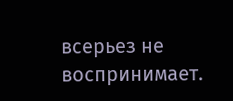всерьез не воспринимает.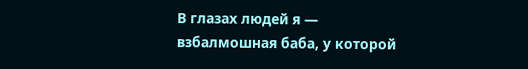В глазах людей я — взбалмошная баба, у которой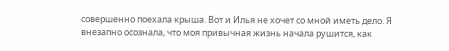совершенно поехала крыша. Вот и Илья не хочет со мной иметь дело. Я внезапно осознала, что моя привычная жизнь начала рушится, как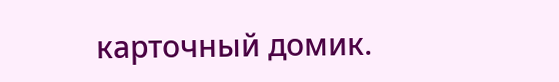карточный домик.